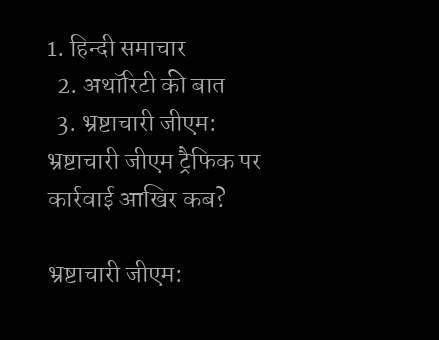1. हिन्दी समाचार
  2. अथॉरिटी की बात
  3. भ्रष्टाचारी जीएम: भ्रष्टाचारी जीएम ट्रैफिक पर कार्रवाई आखिर कब?

भ्रष्टाचारी जीएम: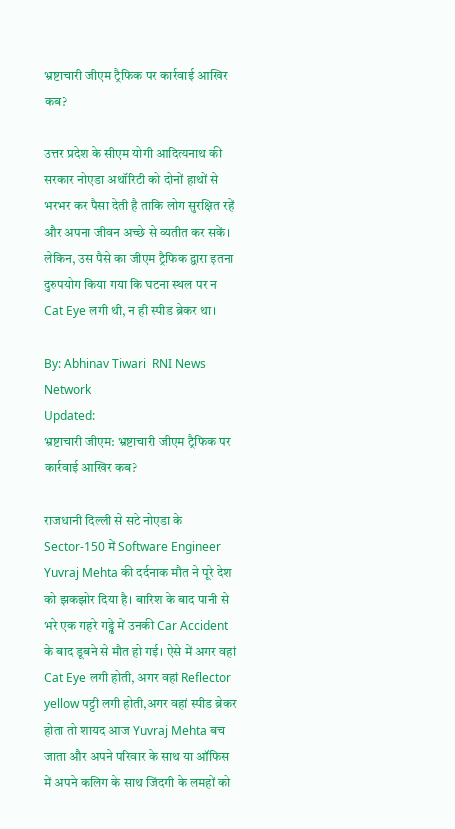भ्रष्टाचारी जीएम ट्रैफिक पर कार्रवाई आखिर कब?

उत्तर प्रदेश के सीएम योगी आदित्यनाथ की सरकार नोएडा अथॉरिटी को दोनों हाथों से भरभर कर पैसा देती है ताकि लोग सुरक्षित रहें और अपना जीवन अच्छे से व्यतीत कर सकें। लेकिन, उस पैसे का जीएम ट्रैफिक द्वारा इतना दुरुपयोग किया गया कि घटना स्थल पर न Cat Eye लगी थी, न ही स्पीड ब्रेकर था।

By: Abhinav Tiwari  RNI News Network
Updated:
भ्रष्टाचारी जीएम: भ्रष्टाचारी जीएम ट्रैफिक पर कार्रवाई आखिर कब?

राजधानी दिल्ली से सटे नोएडा के Sector-150 में Software Engineer Yuvraj Mehta की दर्दनाक मौत ने पूरे देश को झकझोर दिया है। बारिश के बाद पानी से भरे एक गहरे गड्ढे में उनकी Car Accident के बाद डूबने से मौत हो गई। ऐसे में अगर वहां Cat Eye लगी होती, अगर वहां Reflector yellow पट्टी लगी होती,अगर वहां स्पीड ब्रेकर होता तो शायद आज Yuvraj Mehta बच जाता और अपने परिवार के साथ या ऑफिस में अपने कलिग के साथ जिंदगी के लमहों को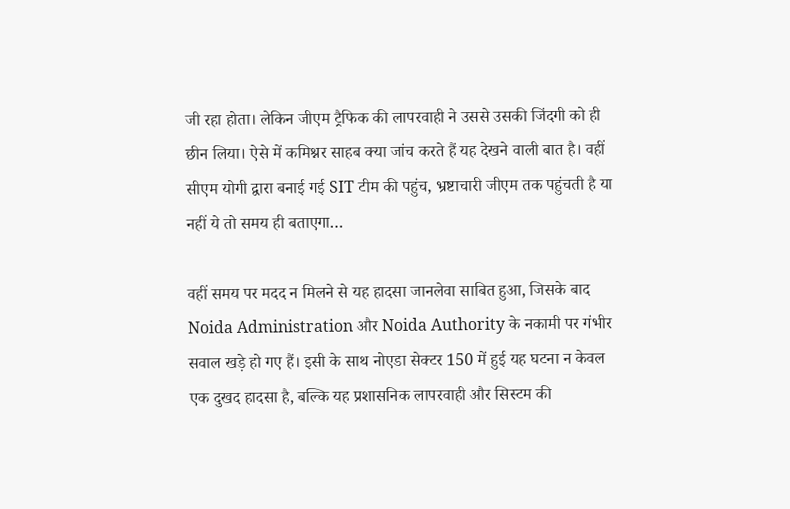जी रहा होता। लेकिन जीएम ट्रैफिक की लापरवाही ने उससे उसकी जिंदगी को ही छीन लिया। ऐसे में कमिश्नर साहब क्या जांच करते हैं यह देखने वाली बात है। वहीं सीएम योगी द्वारा बनाई गई SIT टीम की पहुंच, भ्रष्टाचारी जीएम तक पहुंचती है या नहीं ये तो समय ही बताएगा…

वहीं समय पर मदद न मिलने से यह हादसा जानलेवा साबित हुआ, जिसके बाद Noida Administration और Noida Authority के नकामी पर गंभीर सवाल खड़े हो गए हैं। इसी के साथ नोएडा सेक्टर 150 में हुई यह घटना न केवल एक दुखद हादसा है, बल्कि यह प्रशासनिक लापरवाही और सिस्टम की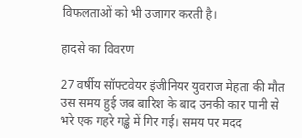विफलताओं को भी उजागर करती है।

हादसे का विवरण

27 वर्षीय सॉफ्टवेयर इंजीनियर युवराज मेहता की मौत उस समय हुई जब बारिश के बाद उनकी कार पानी से भरे एक गहरे गड्ढे में गिर गई। समय पर मदद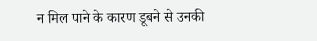न मिल पाने के कारण डूबने से उनकी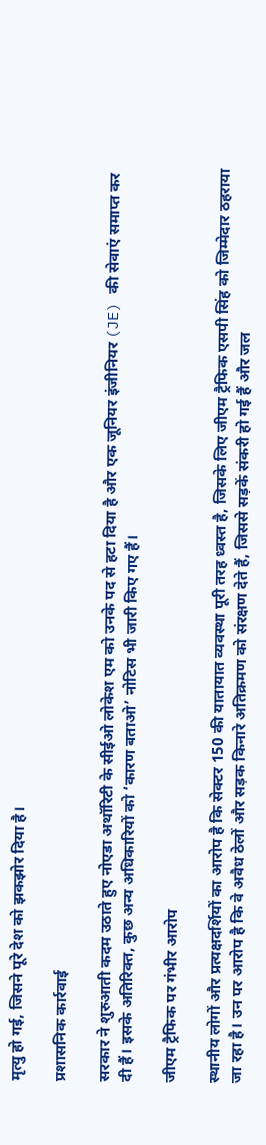मृत्यु हो गई, जिसने पूरे देश को झकझोर दिया है।

प्रशासनिक कार्रवाई

सरकार ने शुरुआती कदम उठाते हुए नोएडा अथॉरिटी के सीईओ लोकेश एम को उनके पद से हटा दिया है और एक जूनियर इंजीनियर (JE) की सेवाएं समाप्त कर दी हैं। इसके अतिरिक्त, कुछ अन्य अधिकारियों को ‘कारण बताओ’ नोटिस भी जारी किए गए हैं।

जीएम ट्रैफिक पर गंभीर आरोप

स्थानीय लोगों और प्रत्यक्षदर्शियों का आरोप है कि सेक्टर 150 की यातायात व्यवस्था पूरी तरह ध्वस्त है, जिसके लिए जीएम ट्रैफिक एसपी सिंह को जिम्मेदार ठहराया जा रहा है। उन पर आरोप है कि वे अवैध ठेलों और सड़क किनारे अतिक्रमण को संरक्षण देते हैं, जिससे सड़कें संकरी हो गई हैं और जल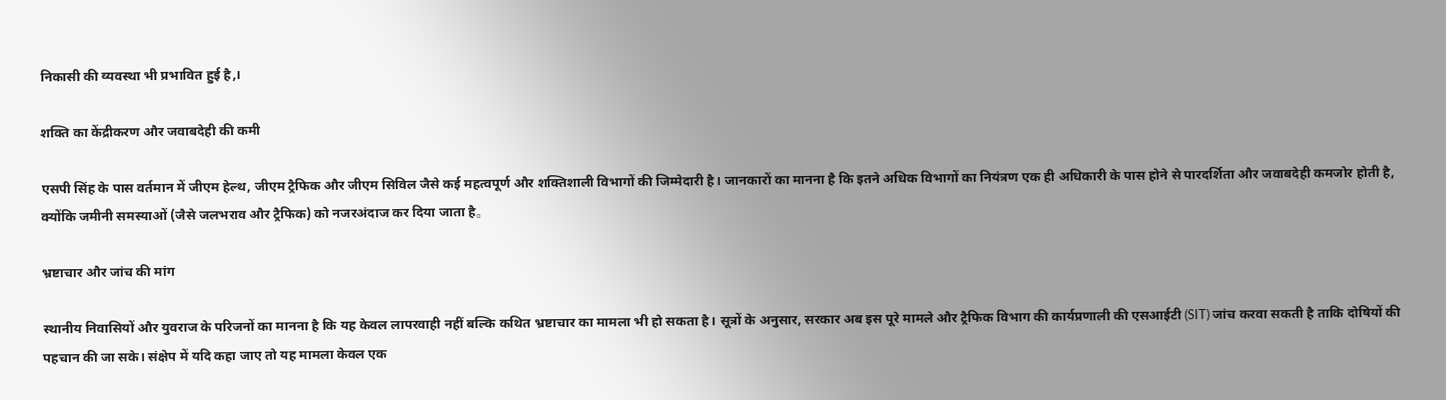निकासी की व्यवस्था भी प्रभावित हुई है,।

शक्ति का केंद्रीकरण और जवाबदेही की कमी

एसपी सिंह के पास वर्तमान में जीएम हेल्थ, जीएम ट्रैफिक और जीएम सिविल जैसे कई महत्वपूर्ण और शक्तिशाली विभागों की जिम्मेदारी है। जानकारों का मानना है कि इतने अधिक विभागों का नियंत्रण एक ही अधिकारी के पास होने से पारदर्शिता और जवाबदेही कमजोर होती है, क्योंकि जमीनी समस्याओं (जैसे जलभराव और ट्रैफिक) को नजरअंदाज कर दिया जाता है。

भ्रष्टाचार और जांच की मांग

स्थानीय निवासियों और युवराज के परिजनों का मानना है कि यह केवल लापरवाही नहीं बल्कि कथित भ्रष्टाचार का मामला भी हो सकता है। सूत्रों के अनुसार, सरकार अब इस पूरे मामले और ट्रैफिक विभाग की कार्यप्रणाली की एसआईटी (SIT) जांच करवा सकती है ताकि दोषियों की पहचान की जा सके। संक्षेप में यदि कहा जाए तो यह मामला केवल एक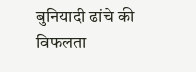बुनियादी ढांचे की विफलता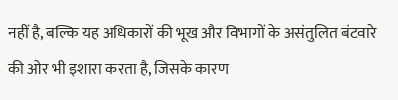नहीं है, बल्कि यह अधिकारों की भूख और विभागों के असंतुलित बंटवारे की ओर भी इशारा करता है, जिसके कारण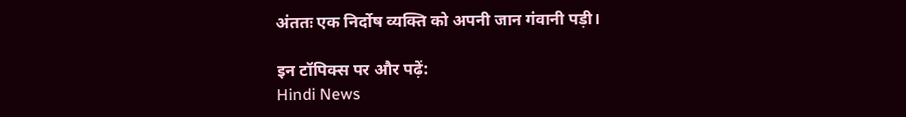अंततः एक निर्दोष व्यक्ति को अपनी जान गंवानी पड़ी।

इन टॉपिक्स पर और पढ़ें:
Hindi News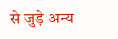से जुड़े अन्य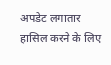अपडेट लगातार हासिल करने के लिए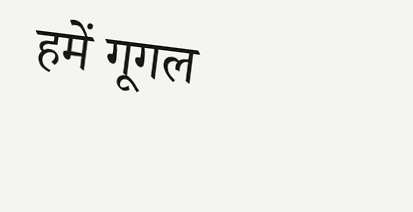हमें गूगल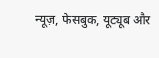न्यूज़, फेसबुक, यूट्यूब और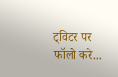ट्विटर पर फॉलो करे...